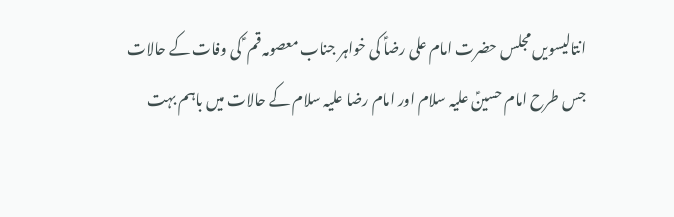انتالیسویں مجلس حضرت امام علی رضاؑ کی خواہر جناب معصومہ قم ؑ کی وفات کے حالات
جس طرح امام حسینؑ علیہ سلام اور امام رضا علیہ سلام کے حالات میں باہم بہت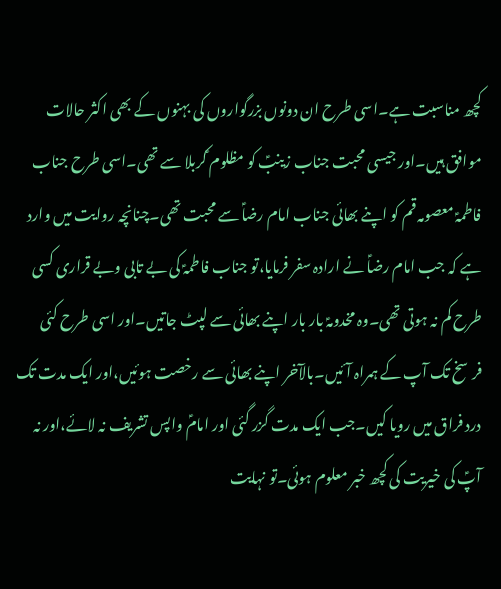کچھ مناسبت ہے۔اسی طرح ان دونوں بزرگواروں کی بہنوں کے بھی اکثر حالات موافق ہیں۔اور جیسی محبت جناب زینبؑ کو مظلوم ؑکربلا سے تھی۔اسی طرح جناب فاطمہؑ معصومہ قم کو اپنے بھائی جناب امام رضاؑ سے محبت تھی۔چنانچہ روایت میں وارد ہے کہ جب امام رضاؑ نے ارادہ سفر فرمایا،تو جناب فاطمہؑ کی بے تابی وبے قراری کسی طرح کم نہ ہوتی تھی۔وہ مخدومہؑ بار بار اپنے بھائی سے لپٹ جاتیں۔اور اسی طرح کئی فرسخ تک آپ کے ہمراہ آئیں۔بالآخر اپنے بھائی سے رخصت ہوئیں،اور ایک مدت تک درد فراق میں رویا کیں۔جب ایک مدت گزر گئی اور امامؑ واپس تشریف نہ لائے،اور نہ آپؑ کی خیریت کی کچھ خبر معلوم ہوئی۔تو نہایت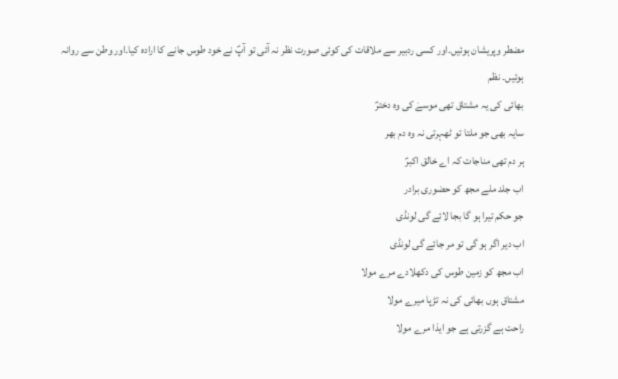مضطر وپریشان ہوئیں۔اور کسی ردبیر سے ملاقات کی کوئی صورت نظر نہ آئی تو آپؑ نے خود طوس جانے کا ارادہ کیا۔اور وطن سے روانہ ہوئیں۔ نظم
بھائی کی یہ مشتاق تھی موسےٰ کی وہ دخترؑ
سایہ بھی جو ملتا تو ٹھہرتی نہ وہ دم بھر
ہر دم تھی مناجات کہ اے خالق اکبرؑ
اب جلد ملے مجھ کو حضوری برادر
جو حکم تیرا ہو گا بجا لائے گی لونڈی
اب دیر اگر ہو گی تو مر جائے گی لونڈی
اب مجھ کو زمین طوس کی دکھلادے مرے مولا
مشتاق ہوں بھائی کی نہ تڑپا میرے مولا
راحت ہے گزرتی ہے جو ایذا مرے مولا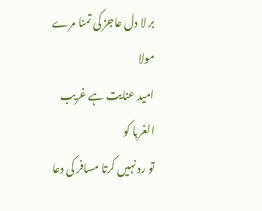بر لا دل عاجز کی تمنا مرے مولا
امید عنایت ہے غریب الغربا کو
تو رد نہیں کرتا مسافر کی دعا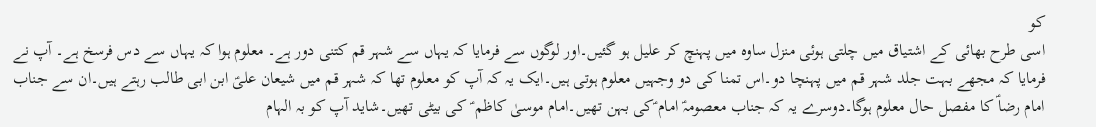کو
اسی طرح بھائی کے اشتیاق میں چلتی ہوئی منزل ساوہ میں پہنچ کر علیل ہو گئیں۔اور لوگوں سے فرمایا کہ یہاں سے شہر قم کتنی دور ہے۔ معلوم ہوا کہ یہاں سے دس فرسخ ہے۔ آپ نے فرمایا کہ مجھے بہت جلد شہر قم میں پہنچا دو۔اس تمنا کی دو وجہیں معلوم ہوتی ہیں۔ایک یہ کہ آپ کو معلوم تھا کہ شہر قم میں شیعان علیؑ ابن ابی طالب رہتے ہیں۔ان سے جناب امام رضاؑ کا مفصل حال معلوم ہوگا۔دوسرے یہ کہ جناب معصومہؑ امام ؑکی بہن تھیں۔امام موسیٰ کاظم ؑ کی بیٹی تھیں۔شاید آپ کو بہ الہام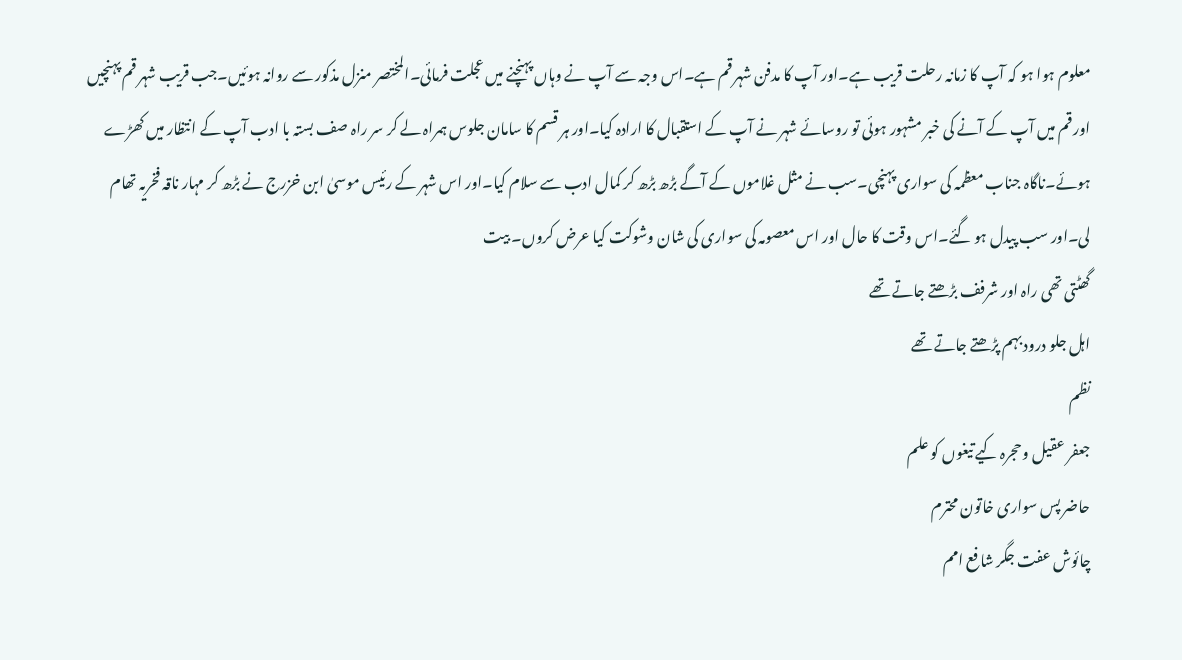معلوم ہوا ہو کہ آپ کا زمانہ رحلت قریب ہے۔اور آپ کا مدفن شہر قم ہے۔اس وجہ سے آپ نے وہاں پہنچنے میں عجلت فرمائی۔المختصر منزل مذکور سے روانہ ہوئیں۔جب قریب شہر قم پہنچیں اور قم میں آپ کے آنے کی خبر مشہور ہوئی تو روسائے شہر نے آپ کے استقبال کا ارادہ کیا۔اور ہر قسم کا سامان جلوس ہمراہ لے کر سر راہ صف بستہ با ادب آپ کے انتظار میں کھڑے ہوئے۔ناگاہ جناب معظمہ کی سواری پہنچی۔سب نے مثل غلاموں کے آگے بڑھ بڑھ کر کمال ادب سے سلام کیا۔اور اس شہر کے رئیس موسیٰ ابن خزرج نے بڑھ کر مہار ناقہ فخریہ تھام لی۔اور سب پیدل ہو گئے۔اس وقت کا حال اور اس معصومہ کی سواری کی شان وشوکت کیا عرض کروں۔ بیت
گھٹتی تھی راہ اور شرفف بڑھتے جاتے تھے
اہل جلو درود بہم پڑھتے جاتے تھے
نظم
جعفر عقیل وحجرہ کیے تیغوں کو علم
حاضر پس سواری خاتون محترم
چائوش عفت جگر شافع امم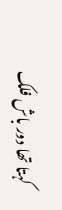کہتا تھا دور باش فلک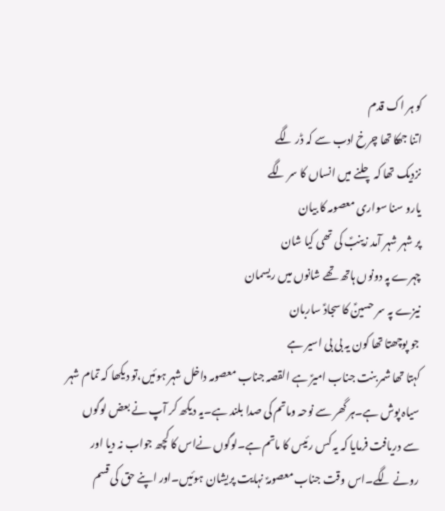کو ہر اک قدم
اتنا جھکا تھا چرخ ادب سے کہ ڈر لگے
نزدیک تھا کہ چلنے میں انساں کا سر لگے
یارو سنا سواری معصومہ کا بیان
پر شہر شہر آمد زینبؑ کی تھی کیا شان
چہرے پہ دونوں ہاتھ تھے شانوں میں ریسمان
نیزے پہ سر حسینؑ کا سجادؑ ساربان
جو پوچھتا تھا کون یہ بی بی اسیر ہے
کہتا تھا شمر بنت جناب امیرؑ ہے القصہ جناب معصومہ داخل شہر ہوئیں،تو دیکھا کہ تمام شہر سیاہ پوش ہے۔ہر گھر سے نوحہ وماتم کی صدا بلند ہے۔یہ دیکھ کر آپ نے بعض لوگوں سے دریافت فرمایا کہ یہ کس رئیس کا ماتم ہے۔لوگوں نےاس کا کچھ جواب نہ دیا اور رونے لگے۔اس وقت جناب معصومہؑ نہایت پریشان ہوئیں۔اور اپنے حق کی قسم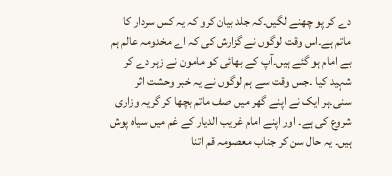دے کر پو چھنے لگیں۔کہ جلد بیان کرو کہ یہ کس سردار کا ماتم ہے۔اس وقت لوگوں نے گزارش کی کہ اے مخدومہ عالم ہم بے امام ہو گئے ہیں۔آپ کے بھائی کو مامون نے زہر دے کر شہید کیا ۔جس وقت سے ہم لوگوں نے یہ خبر وحشت اثر سنی۔ہر ایک نے اپنے گھر میں صف ماتم بچھا کر گریہ وزاری شروع کی ہے۔ اور اپنے امام غریب الدیار کے غم میں سیاہ پوش ہیں۔ یہ حال سن کر جناب معصومہ قم اتنا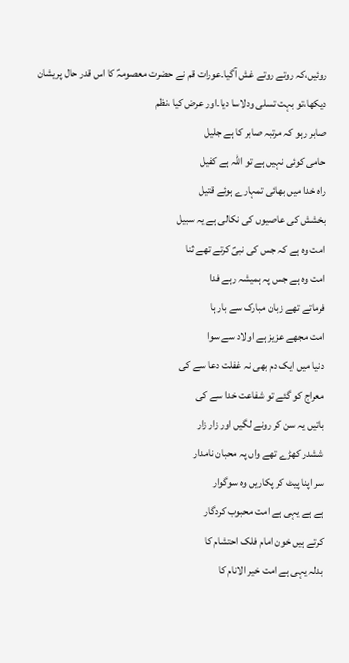روئیں،کہ روتے روتے غش آگیا۔عورات قم نے حضرت معصومہؑ کا اس قدر حال پریشان دیکھا،تو بہت تسلی ودلاسا دیا۔اور عرض کیا ،نظم
صابر رہو کہ مرتبہ صابر کا ہے جلیل
حامی کوئی نہیں ہے تو اللہ ہے کفیل
راہ خدا میں بھائی تمہارے ہوئے قتیل
بخشش کی عاصیوں کی نکالی ہے یہ سبیل
امت وہ ہے کہ جس کی نبیؑ کرتے تھے ثنا
امت وہ ہے جس پہ ہمیشہ رہے فدا
فرماتے تھے زبان مبارک سے بار ہا
امت مجھے عزیز ہے اولاد سے سوا
دنیا میں ایک دم بھی نہ غفلت دعا سے کی
معراج کو گئے تو شفاعت خدا سے کی
باتیں یہ سن کر رونے لگیں اور زار زار
ششدر کھڑے تھے واں پہ محبان نامدار
سر اپنا پیٹ کر پکاریں وہ سوگوار
ہے ہے یہی ہے امت محبوب کردگار
کرتے ہیں خون امام فلک احتشام کا
بدلہ یہی ہے امت خیر الانام کا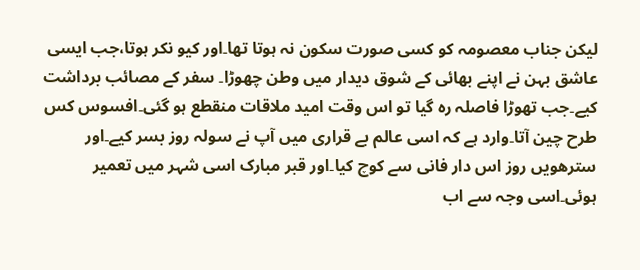لیکن جناب معصومہ کو کسی صورت سکون نہ ہوتا تھا۔اور کیو نکر ہوتا،جب ایسی عاشق بہن نے اپنے بھائی کے شوق دیدار میں وطن چھوڑا۔ سفر کے مصائب برداشت کیے۔جب تھوڑا فاصلہ رہ گیا تو اس وقت امید ملاقات منقطع ہو گئی۔افسوس کس طرح چین آتا۔وارد ہے کہ اسی عالم بے قراری میں آپ نے سولہ روز بسر کیے۔اور سترھویں روز اس دار فانی سے کوچ کیا۔اور قبر مبارک اسی شہر میں تعمیر ہوئی۔اسی وجہ سے اب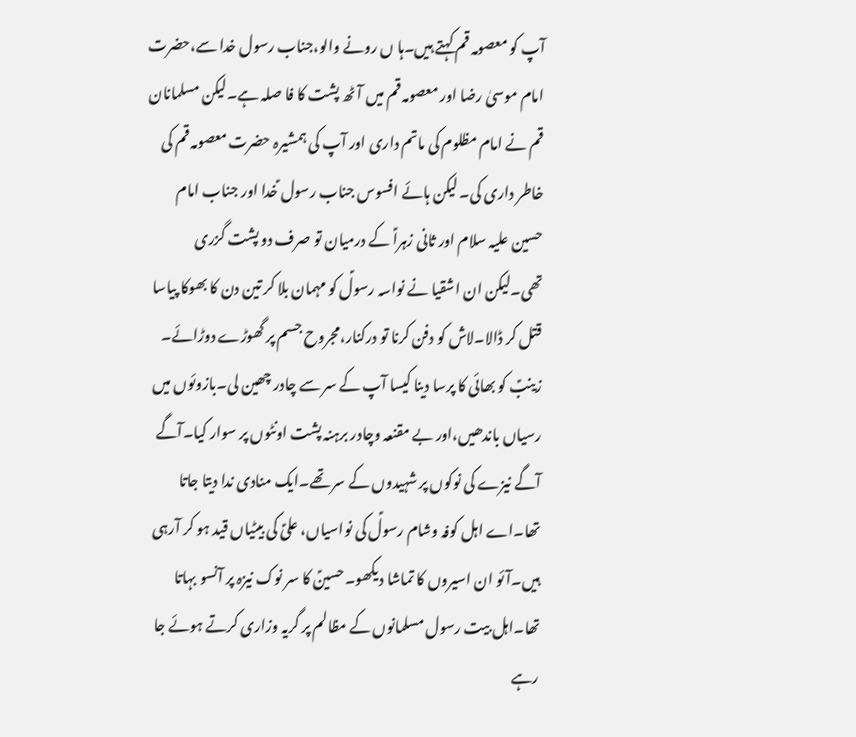آپ کو معصومہ قم کہتے ہیں۔ہا ں رونے والو،جناب رسول خدا سے،حضرت امام موسیٰ رضا اور معصومہ قم میں آٹھ پشت کا فا صلہ ہے۔لیکن مسلمانان قم نے امام مظلوم کی ماتم داری اور آپ کی ہمشیرہ حضرت معصومہ قم کی خاطر داری کی۔ لیکن ہائے افسوس جناب رسول ؑخدا اور جناب امام حسین علیہ سلام اور ثانی زہراؑ کے درمیان تو صرف دو پشت گزری تھی۔لیکن ان اشقیا نے نواسہ رسولؑ کو مہمان بلا کر تین دن کا بھوکا پیاسا قتل کر ڈالا۔لاش کو دفن کرنا تو درکنار،مجروح جسم پر گھوڑے دوڑائے۔ زینبؑ کو بھائی کا پرسا دینا کیسا آپ کے سر سے چادر چھین لی۔بازوئوں میں رسیاں باندھیں،اور بے مقنعہ وچادر برہنہ پشت اونٹوں پر سوار کیا۔آگے آگے نیزے کی نوکوں پر شہیدوں کے سر تھے۔ایک منادی ندا دیتا جاتا تھا۔اے اہل کوفہ وشام رسولؑ کی نواسیاں، علیؑ کی بیٹیاں قید ہو کر آرہی ہیں۔آئو ان اسیروں کا تماشا دیکھو۔حسینؑ کا سر نوک نیزہ پر آنسو بہاتا تھا۔اہل بیت رسول مسلمانوں کے مظالم پر گریہ وزاری کرتے ہوئے جا رہے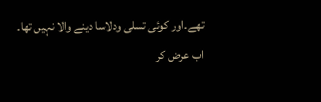تھے۔اور کوئی تسلی ودلاسا دینے والا نہیں تھا۔
اب عرض کر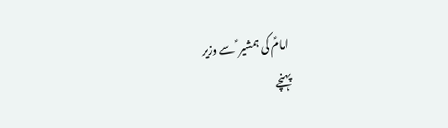امامؑ کی ہمشیر ؑ سے وزیر
پہنچے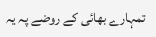تمہارے بھائی کے روضے پہ یہ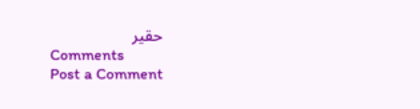حقیر
Comments
Post a Comment